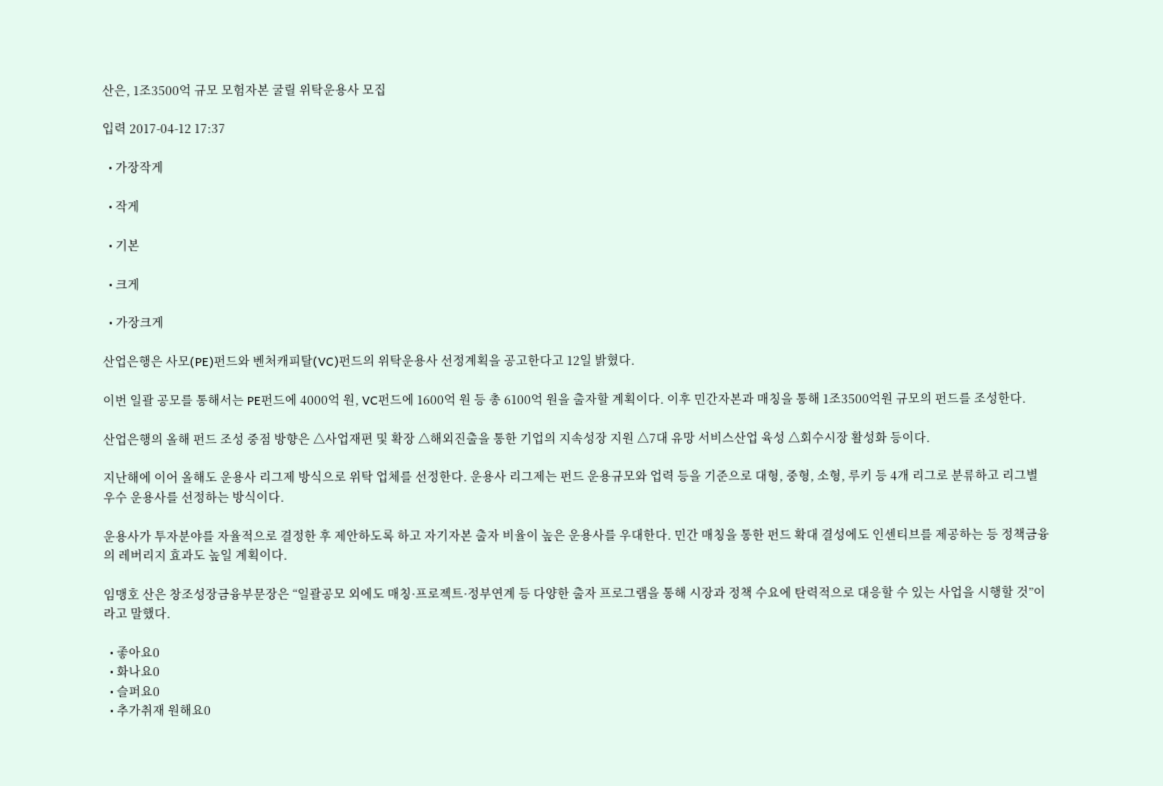산은, 1조3500억 규모 모험자본 굴릴 위탁운용사 모집

입력 2017-04-12 17:37

  • 가장작게

  • 작게

  • 기본

  • 크게

  • 가장크게

산업은행은 사모(PE)펀드와 벤처캐피탈(VC)펀드의 위탁운용사 선정계획을 공고한다고 12일 밝혔다.

이번 일괄 공모를 통해서는 PE펀드에 4000억 원, VC펀드에 1600억 원 등 총 6100억 원을 출자할 계획이다. 이후 민간자본과 매칭을 통해 1조3500억원 규모의 펀드를 조성한다.

산업은행의 올해 펀드 조성 중점 방향은 △사업재편 및 확장 △해외진출을 통한 기업의 지속성장 지원 △7대 유망 서비스산업 육성 △회수시장 활성화 등이다.

지난해에 이어 올해도 운용사 리그제 방식으로 위탁 업체를 선정한다. 운용사 리그제는 펀드 운용규모와 업력 등을 기준으로 대형, 중형, 소형, 루키 등 4개 리그로 분류하고 리그별 우수 운용사를 선정하는 방식이다.

운용사가 투자분야를 자율적으로 결정한 후 제안하도록 하고 자기자본 출자 비율이 높은 운용사를 우대한다. 민간 매칭을 통한 펀드 확대 결성에도 인센티브를 제공하는 등 정책금융의 레버리지 효과도 높일 계획이다.

임맹호 산은 창조성장금융부문장은 “일괄공모 외에도 매칭·프로젝트·정부연계 등 다양한 출자 프로그램을 통해 시장과 정책 수요에 탄력적으로 대응할 수 있는 사업을 시행할 것”이라고 말했다.

  • 좋아요0
  • 화나요0
  • 슬퍼요0
  • 추가취재 원해요0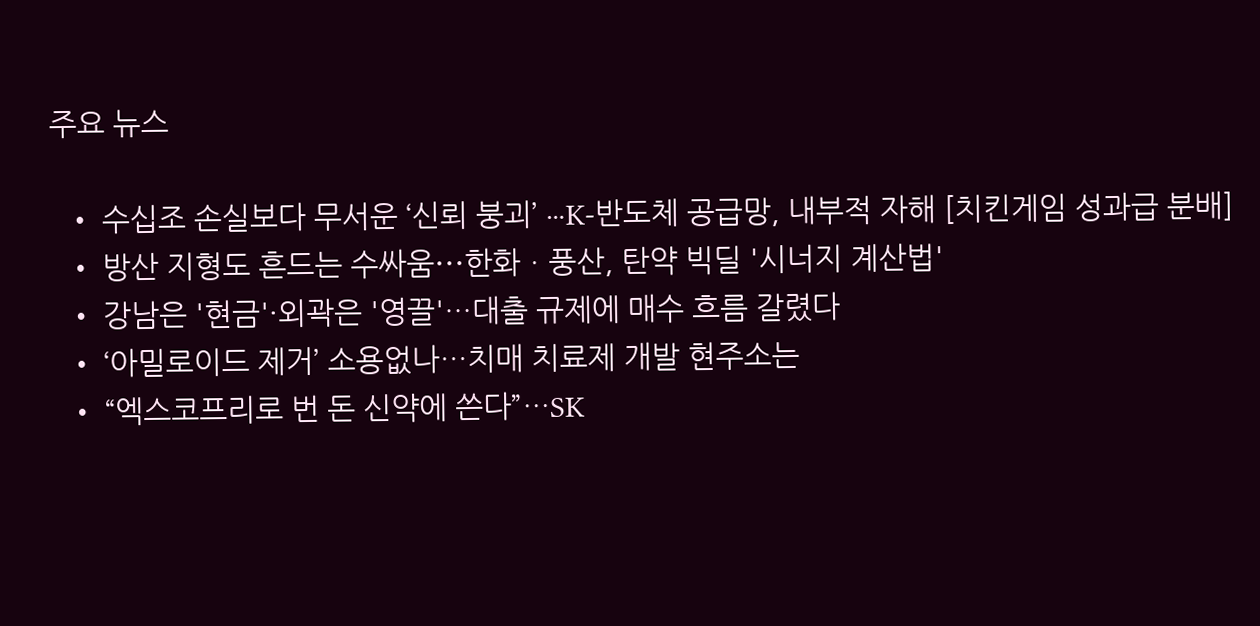주요 뉴스

  • 수십조 손실보다 무서운 ‘신뢰 붕괴’ ⋯K-반도체 공급망, 내부적 자해 [치킨게임 성과급 분배]
  • 방산 지형도 흔드는 수싸움⋯한화ㆍ풍산, 탄약 빅딜 '시너지 계산법'
  • 강남은 '현금'·외곽은 '영끌'…대출 규제에 매수 흐름 갈렸다
  • ‘아밀로이드 제거’ 소용없나…치매 치료제 개발 현주소는
  • “엑스코프리로 번 돈 신약에 쓴다”…SK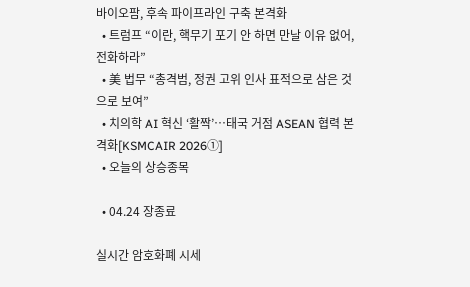바이오팜, 후속 파이프라인 구축 본격화
  • 트럼프 “이란, 핵무기 포기 안 하면 만날 이유 없어, 전화하라”
  • 美 법무 “총격범, 정권 고위 인사 표적으로 삼은 것으로 보여”
  • 치의학 AI 혁신 ‘활짝’…태국 거점 ASEAN 협력 본격화[KSMCAIR 2026①]
  • 오늘의 상승종목

  • 04.24 장종료

실시간 암호화폐 시세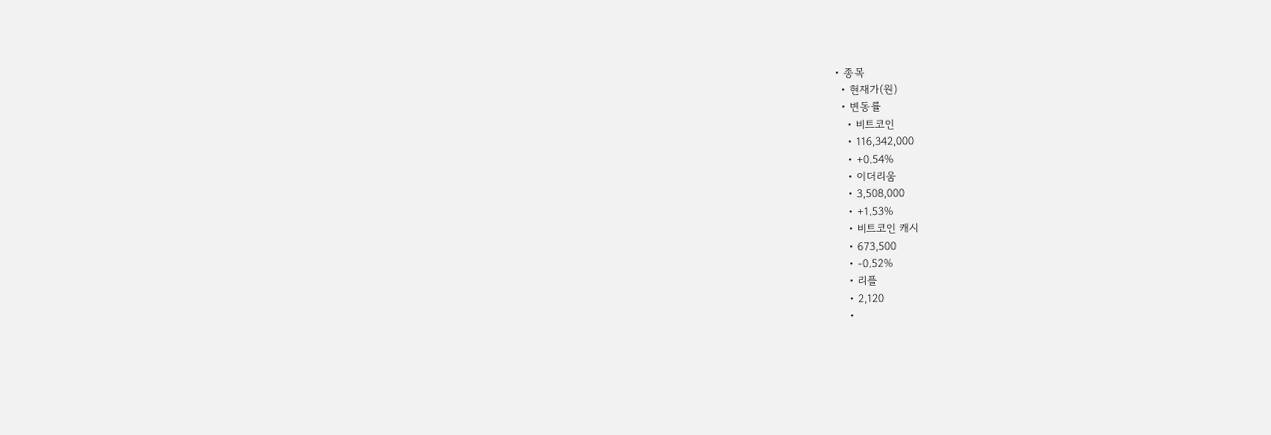• 종목
  • 현재가(원)
  • 변동률
    • 비트코인
    • 116,342,000
    • +0.54%
    • 이더리움
    • 3,508,000
    • +1.53%
    • 비트코인 캐시
    • 673,500
    • -0.52%
    • 리플
    • 2,120
    •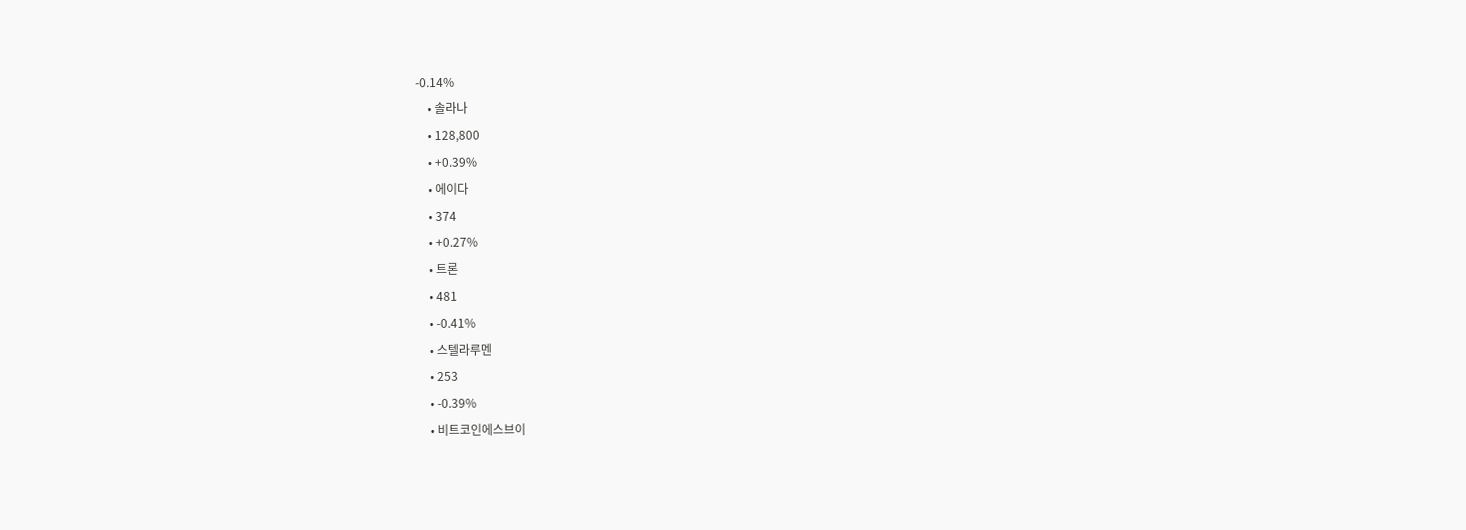-0.14%
    • 솔라나
    • 128,800
    • +0.39%
    • 에이다
    • 374
    • +0.27%
    • 트론
    • 481
    • -0.41%
    • 스텔라루멘
    • 253
    • -0.39%
    • 비트코인에스브이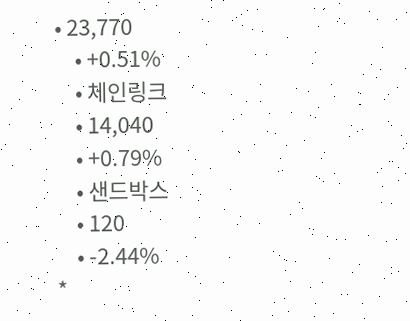• 23,770
    • +0.51%
    • 체인링크
    • 14,040
    • +0.79%
    • 샌드박스
    • 120
    • -2.44%
*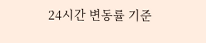24시간 변동률 기준